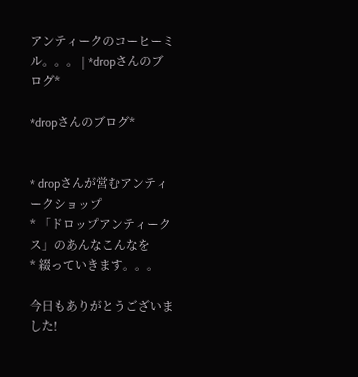アンティークのコーヒーミル。。。 | *dropさんのブログ*

*dropさんのブログ*


* dropさんが営むアンティークショップ
* 「ドロップアンティークス」のあんなこんなを
* 綴っていきます。。。

今日もありがとうございました!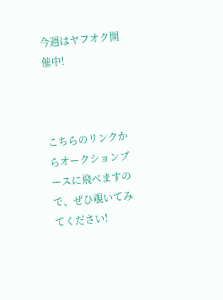今週はヤフオク開催中!



こちらのリンクからオークションブースに飛べますので、ぜひ覗いてみてください!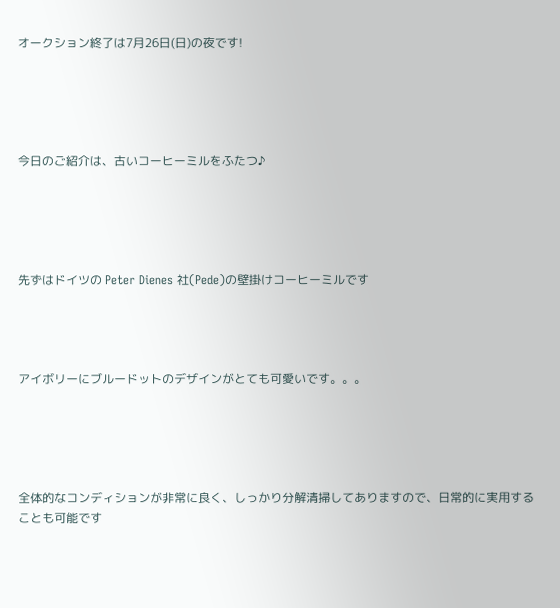オークション終了は7月26日(日)の夜です!





今日のご紹介は、古いコーヒーミルをふたつ♪





先ずはドイツの Peter Dienes 社(Pede)の壁掛けコーヒーミルです




アイボリーにブルードットのデザインがとても可愛いです。。。





全体的なコンディションが非常に良く、しっかり分解清掃してありますので、日常的に実用することも可能です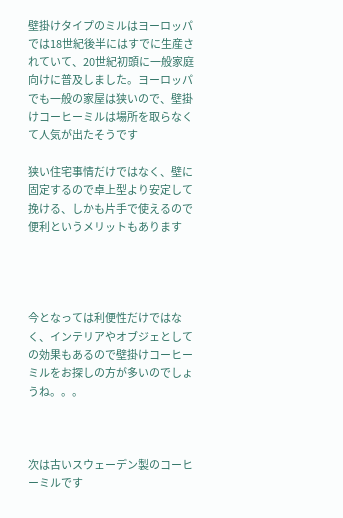壁掛けタイプのミルはヨーロッパでは18世紀後半にはすでに生産されていて、20世紀初頭に一般家庭向けに普及しました。ヨーロッパでも一般の家屋は狭いので、壁掛けコーヒーミルは場所を取らなくて人気が出たそうです

狭い住宅事情だけではなく、壁に固定するので卓上型より安定して挽ける、しかも片手で使えるので便利というメリットもあります




今となっては利便性だけではなく、インテリアやオブジェとしての効果もあるので壁掛けコーヒーミルをお探しの方が多いのでしょうね。。。



次は古いスウェーデン製のコーヒーミルです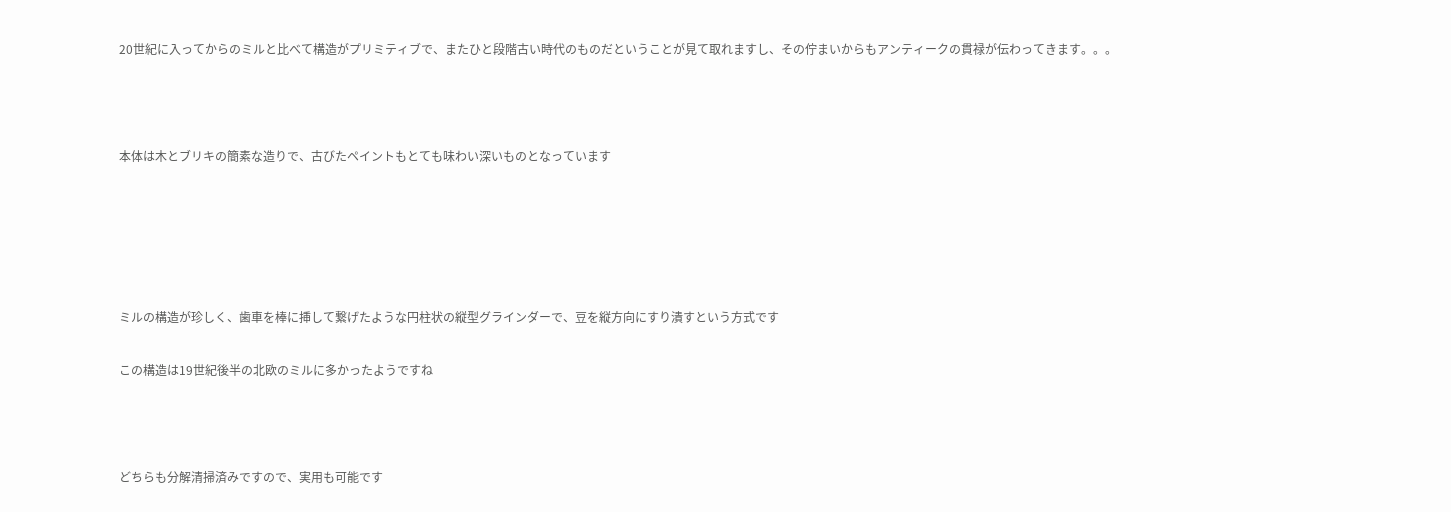20世紀に入ってからのミルと比べて構造がプリミティブで、またひと段階古い時代のものだということが見て取れますし、その佇まいからもアンティークの貫禄が伝わってきます。。。



本体は木とブリキの簡素な造りで、古びたペイントもとても味わい深いものとなっています





ミルの構造が珍しく、歯車を棒に挿して繋げたような円柱状の縦型グラインダーで、豆を縦方向にすり潰すという方式です

この構造は19世紀後半の北欧のミルに多かったようですね



どちらも分解清掃済みですので、実用も可能です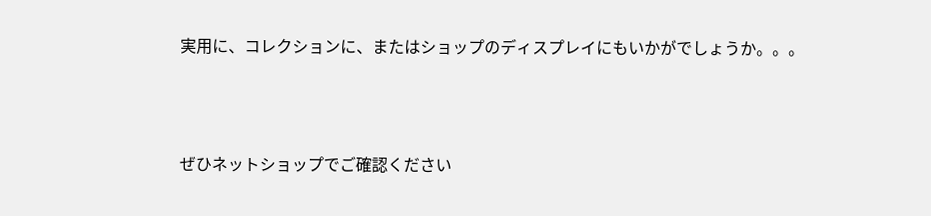実用に、コレクションに、またはショップのディスプレイにもいかがでしょうか。。。



ぜひネットショップでご確認ください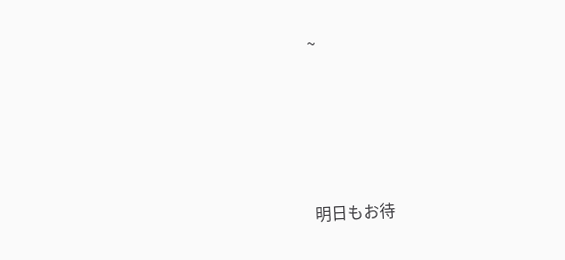~





明日もお待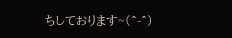ちしております~(^-^)